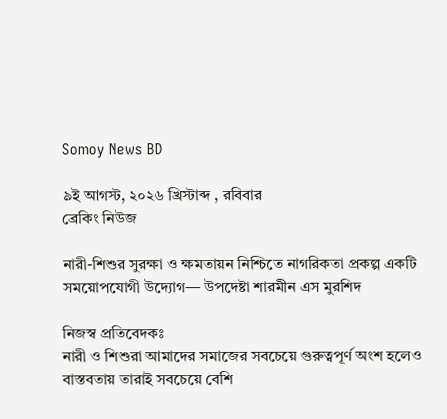Somoy News BD

৯ই আগস্ট, ২০২৬ খ্রিস্টাব্দ , রবিবার
ব্রেকিং নিউজ

নারী-শিশুর সুরক্ষা ও ক্ষমতায়ন নিশ্চিতে নাগরিকতা প্রকল্প একটি সময়োপযোগী উদ্যোগ— উপদেষ্টা শারমীন এস মুরশিদ

নিজস্ব প্রতিবেদকঃ
নারী ও শিশুরা আমাদের সমাজের সবচেয়ে গুরুত্বপূর্ণ অংশ হলেও বাস্তবতায় তারাই সবচেয়ে বেশি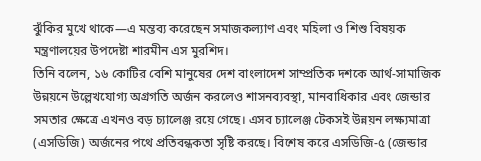ঝুঁকির মুখে থাকে—এ মন্তব্য করেছেন সমাজকল্যাণ এবং মহিলা ও শিশু বিষয়ক মন্ত্রণালয়ের উপদেষ্টা শারমীন এস মুরশিদ।
তিনি বলেন, ১৬ কোটির বেশি মানুষের দেশ বাংলাদেশ সাম্প্রতিক দশকে আর্থ-সামাজিক উন্নয়নে উল্লেখযোগ্য অগ্রগতি অর্জন করলেও শাসনব্যবস্থা, মানবাধিকার এবং জেন্ডার সমতার ক্ষেত্রে এখনও বড় চ্যালেঞ্জ রয়ে গেছে। এসব চ্যালেঞ্জ টেকসই উন্নয়ন লক্ষ্যমাত্রা (এসডিজি) অর্জনের পথে প্রতিবন্ধকতা সৃষ্টি করছে। বিশেষ করে এসডিজি-৫ (জেন্ডার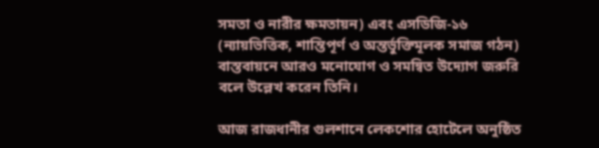সমতা ও নারীর ক্ষমতায়ন) এবং এসডিজি-১৬ (ন্যায়ভিত্তিক, শান্তিপূর্ণ ও অন্তর্ভুক্তিমূলক সমাজ গঠন) বাস্তবায়নে আরও মনোযোগ ও সমন্বিত উদ্যোগ জরুরি বলে উল্লেখ করেন তিনি।

আজ রাজধানীর গুলশানে লেকশোর হোটেলে অনুষ্ঠিত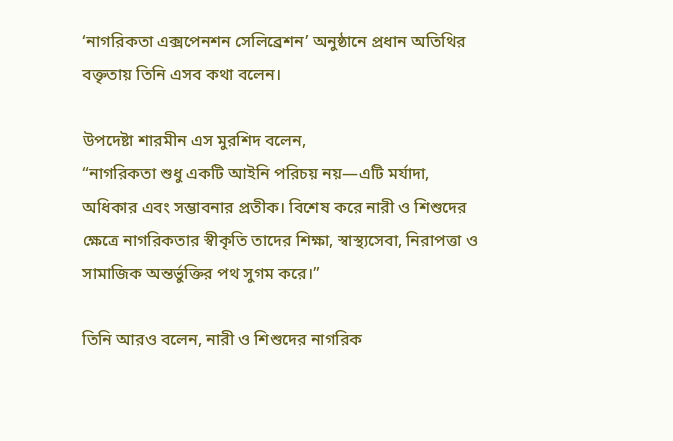‘নাগরিকতা এক্সপেনশন সেলিব্রেশন’ অনুষ্ঠানে প্রধান অতিথির বক্তৃতায় তিনি এসব কথা বলেন।

উপদেষ্টা শারমীন এস মুরশিদ বলেন,
“নাগরিকতা শুধু একটি আইনি পরিচয় নয়—এটি মর্যাদা, অধিকার এবং সম্ভাবনার প্রতীক। বিশেষ করে নারী ও শিশুদের ক্ষেত্রে নাগরিকতার স্বীকৃতি তাদের শিক্ষা, স্বাস্থ্যসেবা, নিরাপত্তা ও সামাজিক অন্তর্ভুক্তির পথ সুগম করে।”

তিনি আরও বলেন, নারী ও শিশুদের নাগরিক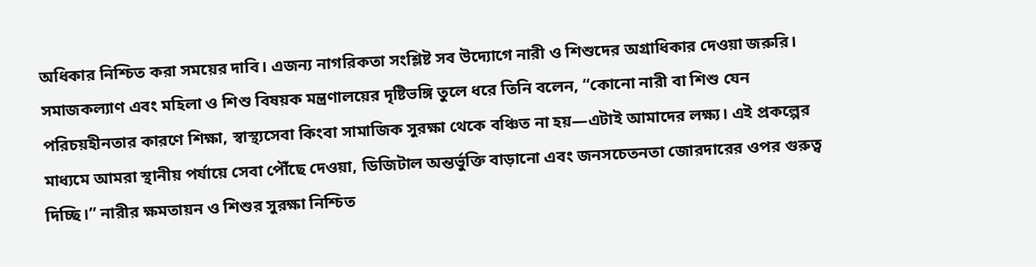অধিকার নিশ্চিত করা সময়ের দাবি। এজন্য নাগরিকতা সংশ্লিষ্ট সব উদ্যোগে নারী ও শিশুদের অগ্রাধিকার দেওয়া জরুরি। সমাজকল্যাণ এবং মহিলা ও শিশু বিষয়ক মন্ত্রণালয়ের দৃষ্টিভঙ্গি তুলে ধরে তিনি বলেন, “কোনো নারী বা শিশু যেন পরিচয়হীনতার কারণে শিক্ষা, স্বাস্থ্যসেবা কিংবা সামাজিক সুরক্ষা থেকে বঞ্চিত না হয়—এটাই আমাদের লক্ষ্য। এই প্রকল্পের মাধ্যমে আমরা স্থানীয় পর্যায়ে সেবা পৌঁছে দেওয়া, ডিজিটাল অন্তর্ভুক্তি বাড়ানো এবং জনসচেতনতা জোরদারের ওপর গুরুত্ব দিচ্ছি।” নারীর ক্ষমতায়ন ও শিশুর সুরক্ষা নিশ্চিত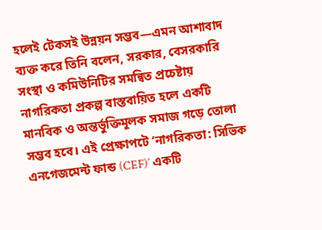হলেই টেকসই উন্নয়ন সম্ভব—এমন আশাবাদ ব্যক্ত করে তিনি বলেন, সরকার, বেসরকারি সংস্থা ও কমিউনিটির সমন্বিত প্রচেষ্টায় নাগরিকতা প্রকল্প বাস্তবায়িত হলে একটি মানবিক ও অন্তর্ভুক্তিমূলক সমাজ গড়ে তোলা সম্ভব হবে। এই প্রেক্ষাপটে ‘নাগরিকতা: সিভিক এনগেজমেন্ট ফান্ড (CEF)’ একটি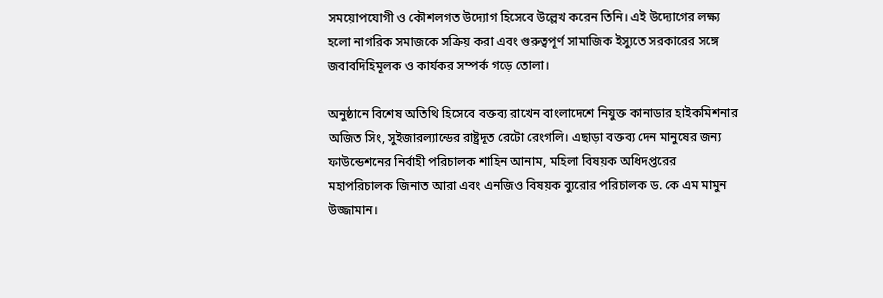সময়োপযোগী ও কৌশলগত উদ্যোগ হিসেবে উল্লেখ করেন তিনি। এই উদ্যোগের লক্ষ্য হলো নাগরিক সমাজকে সক্রিয় করা এবং গুরুত্বপূর্ণ সামাজিক ইস্যুতে সরকারের সঙ্গে জবাবদিহিমূলক ও কার্যকর সম্পর্ক গড়ে তোলা।

অনুষ্ঠানে বিশেষ অতিথি হিসেবে বক্তব্য রাখেন বাংলাদেশে নিযুক্ত কানাডার হাইকমিশনার অজিত সিং, সুইজারল্যান্ডের রাষ্ট্রদূত রেটো রেংগলি। এছাড়া বক্তব্য দেন মানুষের জন্য ফাউন্ডেশনের নির্বাহী পরিচালক শাহিন আনাম, মহিলা বিষয়ক অধিদপ্তরের মহাপরিচালক জিনাত আরা এবং এনজিও বিষয়ক ব্যুরোর পরিচালক ড. কে এম মামুন উজ্জামান।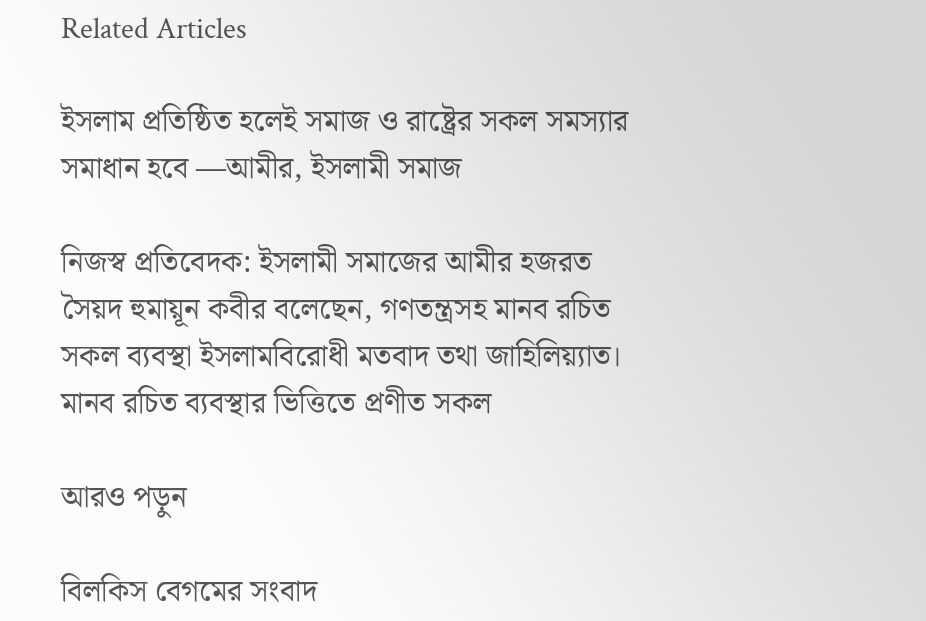Related Articles

ইসলাম প্রতিষ্ঠিত হলেই সমাজ ও রাষ্ট্রের সকল সমস্যার সমাধান হবে —আমীর, ইসলামী সমাজ

নিজস্ব প্রতিবেদক: ইসলামী সমাজের আমীর হজরত সৈয়দ হুমায়ূন কবীর বলেছেন, গণতন্ত্রসহ মানব রচিত সকল ব্যবস্থা ইসলামবিরোধী মতবাদ তথা জাহিলিয়্যাত। মানব রচিত ব্যবস্থার ভিত্তিতে প্রণীত সকল

আরও পড়ুন

বিলকিস বেগমের সংবাদ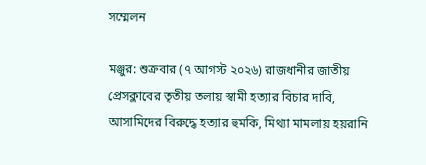সম্মেলন

মঞ্জুর: শুক্রবার (৭ আগস্ট ২০২৬) রাজধানীর জাতীয় প্রেসক্লাবের তৃতীয় তলায় স্বামী হত্যার বিচার দাবি, আসামিদের বিরুদ্ধে হত্যার হুমকি, মিথ্যা মামলায় হয়রানি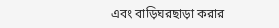এবং বাড়িঘরছাড়া করার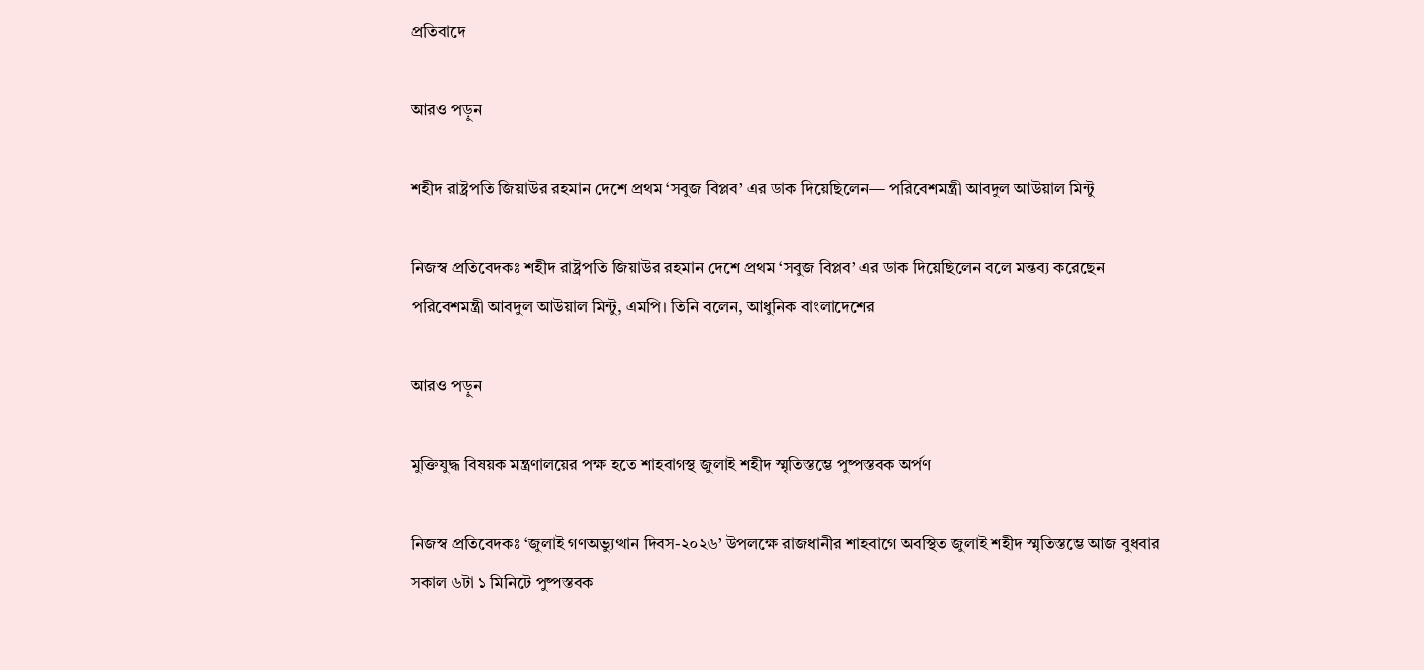প্রতিবাদে

আরও পড়ুন

শহীদ রাষ্ট্রপতি জিয়াউর রহমান দেশে প্রথম ‘সবুজ বিপ্লব’ এর ডাক দিয়েছিলেন— পরিবেশমন্ত্রী আবদুল আউয়াল মিন্টু

নিজস্ব প্রতিবেদকঃ শহীদ রাষ্ট্রপতি জিয়াউর রহমান দেশে প্রথম ‘সবুজ বিপ্লব’ এর ডাক দিয়েছিলেন বলে মন্তব্য করেছেন পরিবেশমন্ত্রী আবদুল আউয়াল মিন্টু, এমপি। তিনি বলেন, আধুনিক বাংলাদেশের

আরও পড়ুন

মুক্তিযুদ্ধ বিষয়ক মন্ত্রণালয়ের পক্ষ হতে শাহবাগস্থ জুলাই শহীদ স্মৃতিস্তম্ভে পুষ্পস্তবক অর্পণ

নিজস্ব প্রতিবেদকঃ ‘জুলাই গণঅভ্যুত্থান দিবস-২০২৬’ উপলক্ষে রাজধানীর শাহবাগে অবস্থিত জুলাই শহীদ স্মৃতিস্তম্ভে আজ বুধবার সকাল ৬টা ১ মিনিটে পুষ্পস্তবক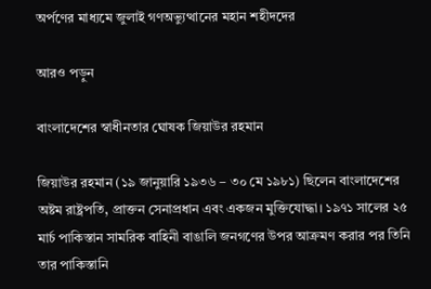অর্পণের মাধ্যমে জুলাই গণঅভ্যুত্থানের মহান শহীদদের

আরও পড়ুন

বাংলাদেশের স্বাধীনতার ঘোষক জিয়াউর রহমান

জিয়াউর রহমান (১৯ জানুয়ারি ১৯৩৬ – ৩০ মে ১৯৮১) ছিলেন বাংলাদেশের অষ্টম রাষ্ট্রপতি, প্রাক্তন সেনাপ্রধান এবং একজন মুক্তিযোদ্ধা। ১৯৭১ সালের ২৫ মার্চ পাকিস্তান সামরিক বাহিনী বাঙালি জনগণের উপর আক্রমণ করার পর তিনি তার পাকিস্তানি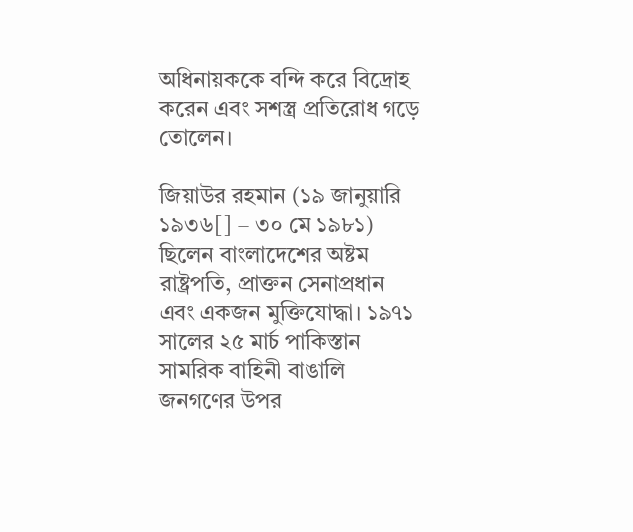অধিনায়ককে বন্দি করে বিদ্রোহ করেন এবং সশস্ত্র প্রতিরোধ গড়ে তোলেন।

জিয়াউর রহমান (১৯ জানুয়ারি ১৯৩৬[] – ৩০ মে ১৯৮১) ছিলেন বাংলাদেশের অষ্টম রাষ্ট্রপতি, প্রাক্তন সেনাপ্রধান এবং একজন মুক্তিযোদ্ধা। ১৯৭১ সালের ২৫ মার্চ পাকিস্তান সামরিক বাহিনী বাঙালি জনগণের উপর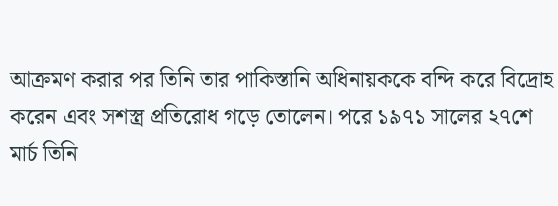আক্রমণ করার পর তিনি তার পাকিস্তানি অধিনায়ককে বন্দি করে বিদ্রোহ করেন এবং সশস্ত্র প্রতিরোধ গড়ে তোলেন। পরে ১৯৭১ সালের ২৭শে মার্চ তিনি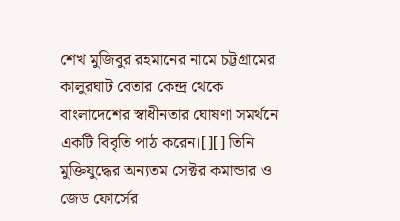শেখ মুজিবুর রহমানের নামে চট্টগ্রামের কালুরঘাট বেতার কেন্দ্র থেকে বাংলাদেশের স্বাধীনতার ঘোষণা সমর্থনে একটি বিবৃতি পাঠ করেন।[][] তিনি মুক্তিযুদ্ধের অন্যতম সেক্টর কমান্ডার ও জেড ফোর্সের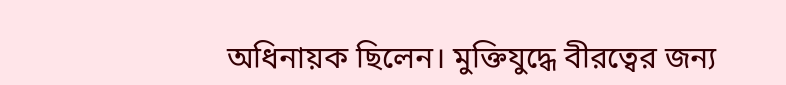অধিনায়ক ছিলেন। মুক্তিযুদ্ধে বীরত্বের জন্য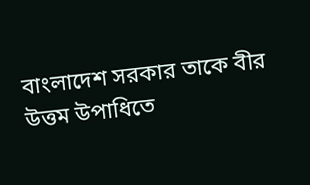বাংলাদেশ সরকার তাকে বীর    উত্তম উপাধিতে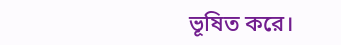ভূষিত করে।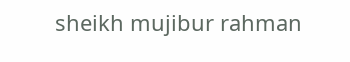sheikh mujibur rahman